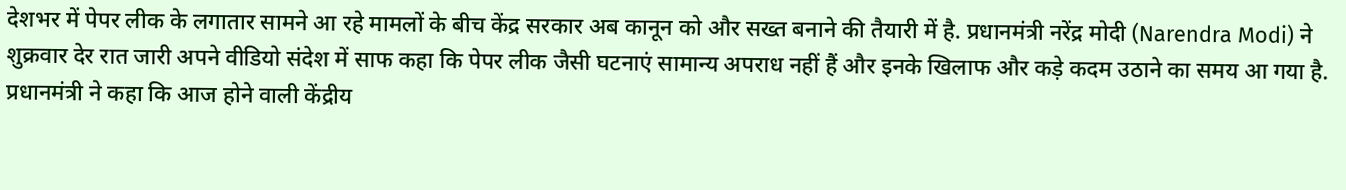देशभर में पेपर लीक के लगातार सामने आ रहे मामलों के बीच केंद्र सरकार अब कानून को और सख्त बनाने की तैयारी में है. प्रधानमंत्री नरेंद्र मोदी (Narendra Modi) ने शुक्रवार देर रात जारी अपने वीडियो संदेश में साफ कहा कि पेपर लीक जैसी घटनाएं सामान्य अपराध नहीं हैं और इनके खिलाफ और कड़े कदम उठाने का समय आ गया है. प्रधानमंत्री ने कहा कि आज होने वाली केंद्रीय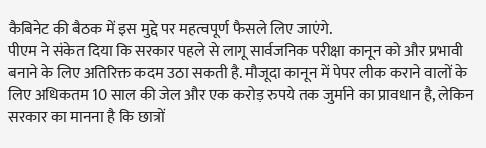कैबिनेट की बैठक में इस मुद्दे पर महत्वपूर्ण फैसले लिए जाएंगे.
पीएम ने संकेत दिया कि सरकार पहले से लागू सार्वजनिक परीक्षा कानून को और प्रभावी बनाने के लिए अतिरिक्त कदम उठा सकती है. मौजूदा कानून में पेपर लीक कराने वालों के लिए अधिकतम 10 साल की जेल और एक करोड़ रुपये तक जुर्माने का प्रावधान है, लेकिन सरकार का मानना है कि छात्रों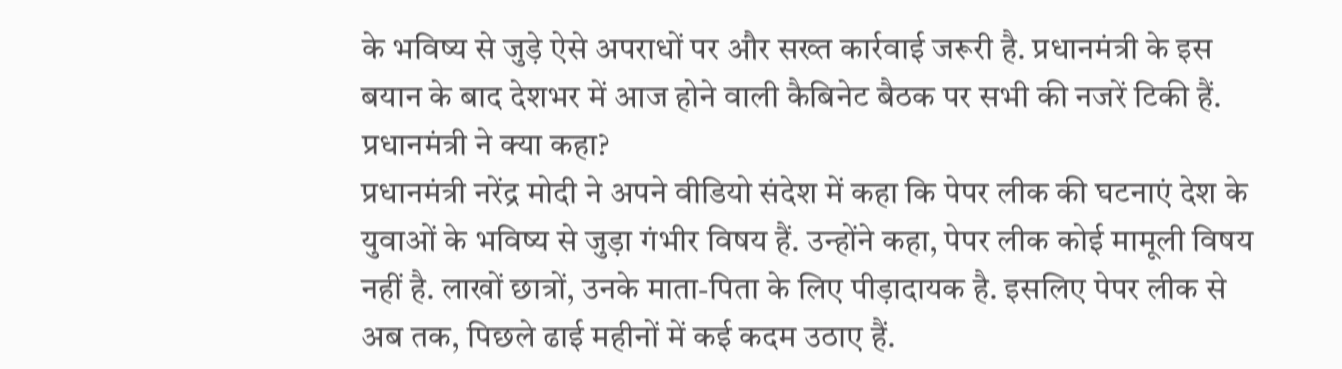के भविष्य से जुड़े ऐसे अपराधों पर और सख्त कार्रवाई जरूरी है. प्रधानमंत्री के इस बयान के बाद देशभर में आज होने वाली कैबिनेट बैठक पर सभी की नजरें टिकी हैं.
प्रधानमंत्री ने क्या कहा?
प्रधानमंत्री नरेंद्र मोदी ने अपने वीडियो संदेश में कहा कि पेपर लीक की घटनाएं देश के युवाओं के भविष्य से जुड़ा गंभीर विषय हैं. उन्होंने कहा, पेपर लीक कोई मामूली विषय नहीं है. लाखों छात्रों, उनके माता-पिता के लिए पीड़ादायक है. इसलिए पेपर लीक से अब तक, पिछले ढाई महीनों में कई कदम उठाए हैं.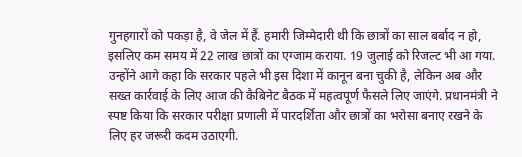गुनहगारों को पकड़ा है, वे जेल में हैं. हमारी जिम्मेदारी थी कि छात्रों का साल बर्बाद न हो, इसलिए कम समय में 22 लाख छात्रों का एग्जाम कराया. 19 जुलाई को रिजल्ट भी आ गया. उन्होंने आगे कहा कि सरकार पहले भी इस दिशा में कानून बना चुकी है, लेकिन अब और सख्त कार्रवाई के लिए आज की कैबिनेट बैठक में महत्वपूर्ण फैसले लिए जाएंगे. प्रधानमंत्री ने स्पष्ट किया कि सरकार परीक्षा प्रणाली में पारदर्शिता और छात्रों का भरोसा बनाए रखने के लिए हर जरूरी कदम उठाएगी.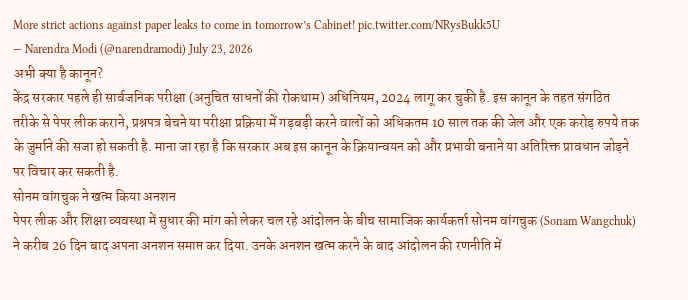More strict actions against paper leaks to come in tomorrow’s Cabinet! pic.twitter.com/NRysBukk5U
— Narendra Modi (@narendramodi) July 23, 2026
अभी क्या है कानून?
केंद्र सरकार पहले ही सार्वजनिक परीक्षा (अनुचित साधनों की रोकथाम) अधिनियम, 2024 लागू कर चुकी है. इस कानून के तहत संगठित तरीके से पेपर लीक कराने, प्रश्नपत्र बेचने या परीक्षा प्रक्रिया में गड़बड़ी करने वालों को अधिकतम 10 साल तक की जेल और एक करोड़ रुपये तक के जुर्माने की सजा हो सकती है. माना जा रहा है कि सरकार अब इस कानून के क्रियान्वयन को और प्रभावी बनाने या अतिरिक्त प्रावधान जोड़ने पर विचार कर सकती है.
सोनम वांगचुक ने खत्म किया अनशन
पेपर लीक और शिक्षा व्यवस्था में सुधार की मांग को लेकर चल रहे आंदोलन के बीच सामाजिक कार्यकर्ता सोनम वांगचुक (Sonam Wangchuk) ने करीब 26 दिन बाद अपना अनशन समाप्त कर दिया. उनके अनशन खत्म करने के बाद आंदोलन की रणनीति में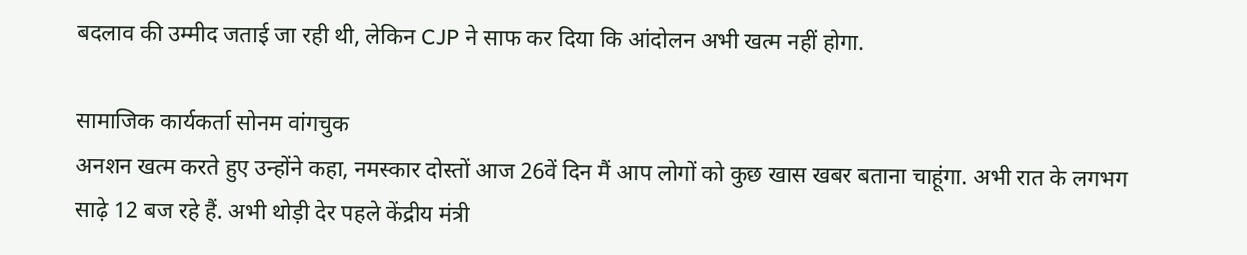बदलाव की उम्मीद जताई जा रही थी, लेकिन CJP ने साफ कर दिया कि आंदोलन अभी खत्म नहीं होगा.

सामाजिक कार्यकर्ता सोनम वांगचुक
अनशन खत्म करते हुए उन्होंने कहा, नमस्कार दोस्तों आज 26वें दिन मैं आप लोगों को कुछ खास खबर बताना चाहूंगा. अभी रात के लगभग साढ़े 12 बज रहे हैं. अभी थोड़ी देर पहले केंद्रीय मंत्री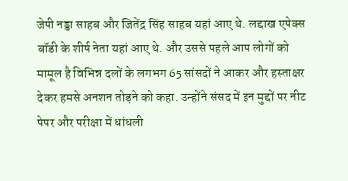जेपी नड्डा साहब और जितेंद्र सिंह साहब यहां आए थे. लद्दाख एपेक्स बॉडी के शीर्ष नेता यहां आए थे. और उससे पहले आप लोगों को मामूल है विभिन्न दलों के लगभग 65 सांसदों ने आकर और हस्ताक्षर देकर हमसे अनशन तोड़ने को कहा. उन्होंने संसद में इन मुद्दों पर नीट पेपर और परीक्षा में धांधली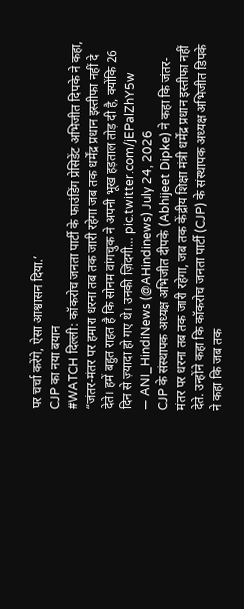पर चर्चा करेंगे, ऐसा आश्वासन दिया.’
CJP का नया बयान
#WATCH दिल्ली: कॉकरोच जनता पार्टी के फाउंडिंग प्रेसिडेंट अभिजीत दिपके ने कहा, “जंतर-मंतर पर हमारा धरना तब तक जारी रहेगा जब तक धर्मेंद्र प्रधान इस्तीफा नहीं दे देते। हमें बहुत राहत है कि सोनम वांगचुक ने अपनी भूख हड़ताल तोड़ दी है, क्योंकि 26 दिन से ज़्यादा हो गए थे। उनकी ज़िंदगी… pic.twitter.com/jEPalZhY5w
— ANI_HindiNews (@AHindinews) July 24, 2026
CJP के संस्थापक अध्यक्ष अभिजीत दीपके (Abhijeet Dipke) ने कहा कि जंतर-मंतर पर धरना तब तक जारी रहेगा, जब तक केंद्रीय शिक्षा मंत्री धर्मेंद्र प्रधान इस्तीफा नहीं देते. उन्होंने कहा कि कॉकरोच जनता पार्टी (CJP) के संस्थापक अध्यक्ष अभिजीत डिपके ने कहा कि जब तक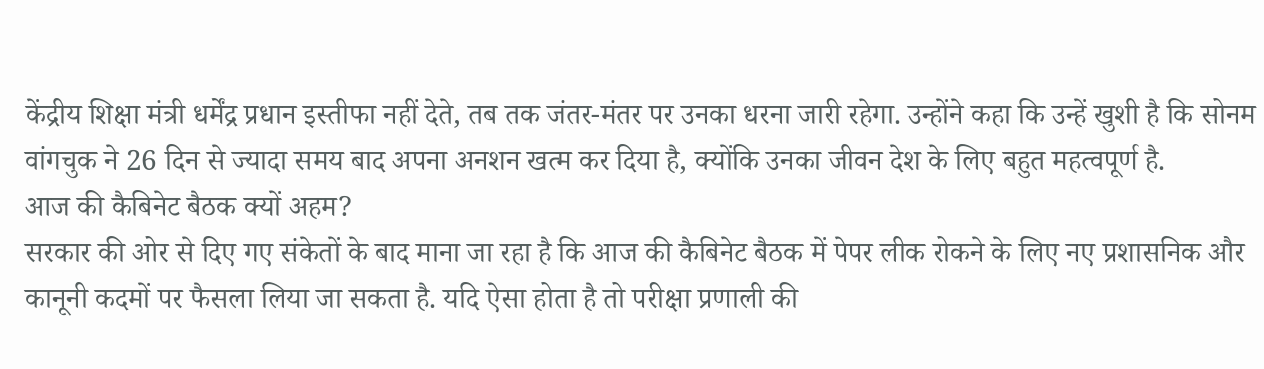केंद्रीय शिक्षा मंत्री धर्मेंद्र प्रधान इस्तीफा नहीं देते, तब तक जंतर-मंतर पर उनका धरना जारी रहेगा. उन्होंने कहा कि उन्हें खुशी है कि सोनम वांगचुक ने 26 दिन से ज्यादा समय बाद अपना अनशन खत्म कर दिया है, क्योंकि उनका जीवन देश के लिए बहुत महत्वपूर्ण है.
आज की कैबिनेट बैठक क्यों अहम?
सरकार की ओर से दिए गए संकेतों के बाद माना जा रहा है कि आज की कैबिनेट बैठक में पेपर लीक रोकने के लिए नए प्रशासनिक और कानूनी कदमों पर फैसला लिया जा सकता है. यदि ऐसा होता है तो परीक्षा प्रणाली की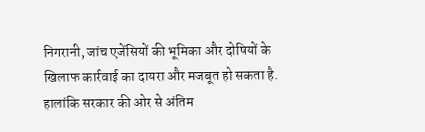निगरानी, जांच एजेंसियों की भूमिका और दोषियों के खिलाफ कार्रवाई का दायरा और मजबूत हो सकता है. हालांकि सरकार की ओर से अंतिम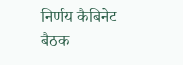निर्णय कैबिनेट बैठक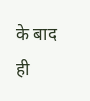के बाद ही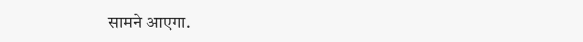सामने आएगा.